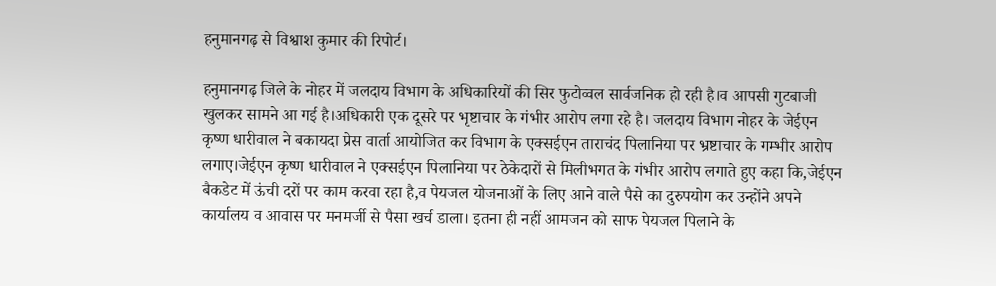हनुमानगढ़ से विश्वाश कुमार की रिपोर्ट।

हनुमानगढ़ जिले के नोहर में जलदाय विभाग के अधिकारियों की सिर फुटोव्वल सार्वजनिक हो रही है।व आपसी गुटबाजी खुलकर सामने आ गई है।अधिकारी एक दूसरे पर भृष्टाचार के गंभीर आरोप लगा रहे है। जलदाय विभाग नोहर के जेईएन कृष्ण धारीवाल ने बकायदा प्रेस वार्ता आयोजित कर विभाग के एक्सईएन ताराचंद पिलानिया पर भ्रष्टाचार के गम्भीर आरोप लगाए।जेईएन कृष्ण धारीवाल ने एक्सईएन पिलानिया पर ठेकेदारों से मिलीभगत के गंभीर आरोप लगाते हुए कहा कि,जेईएन बैकडेट में ऊंची दरों पर काम करवा रहा है,व पेयजल योजनाओं के लिए आने वाले पैसे का दुरुपयोग कर उन्होंने अपने कार्यालय व आवास पर मनमर्जी से पैसा खर्च डाला। इतना ही नहीं आमजन को साफ पेयजल पिलाने के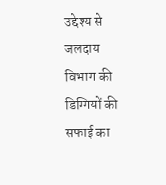उद्देश्य से जलदाय विभाग की डिग्गियों की सफाई का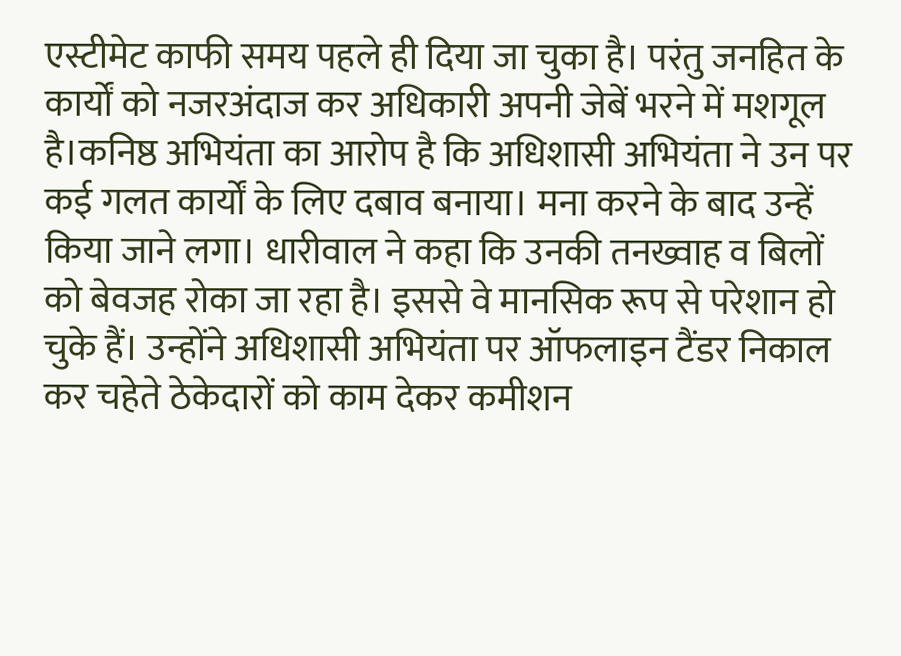एस्टीमेट काफी समय पहले ही दिया जा चुका है। परंतु जनहित के कार्यों को नजरअंदाज कर अधिकारी अपनी जेबें भरने में मशगूल है।कनिष्ठ अभियंता का आरोप है कि अधिशासी अभियंता ने उन पर कई गलत कार्यों के लिए दबाव बनाया। मना करने के बाद उन्हें किया जाने लगा। धारीवाल ने कहा कि उनकी तनख्वाह व बिलों को बेवजह रोका जा रहा है। इससे वे मानसिक रूप से परेशान हो चुके हैं। उन्होंने अधिशासी अभियंता पर ऑफलाइन टैंडर निकाल कर चहेते ठेकेदारों को काम देकर कमीशन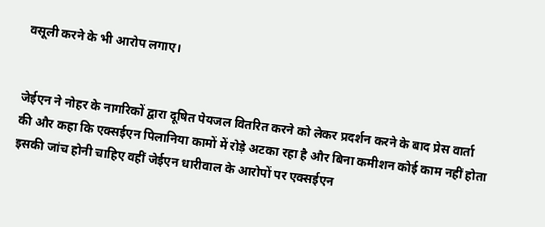वसूली करने के भी आरोप लगाए।


जेईएन ने नोहर के नागरिकों द्वारा दूषित पेयजल वितरित करने को लेकर प्रदर्शन करने के बाद प्रेस वार्ता की और कहा कि एक्सईएन पिलानिया कामों में रोड़े अटका रहा है और बिना कमीशन कोई काम नहीं होता इसकी जांच होनी चाहिए वहीं जेईएन धारीवाल के आरोपों पर एक्सईएन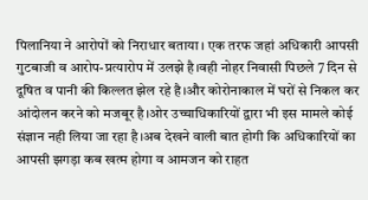पिलानिया ने आरोपों को निराधार बताया। एक तरफ जहां अधिकारी आपसी गुटबाजी व आरोप-प्रत्यारोप में उलझे है।वही नोहर निवासी पिछले 7 दिन से दूषित व पानी की किल्लत झेल रहे है।और कोरोनाकाल में घरों से निकल कर आंदोलन करने को मजबूर है।ओर उच्चाधिकारियों द्वारा भी इस मामले कोई संज्ञान नही लिया जा रहा है।अब देखने वाली बात होगी कि अधिकारियों का आपसी झगड़ा कब खत्म होगा व आमजन को राहत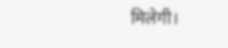मिलेगी।